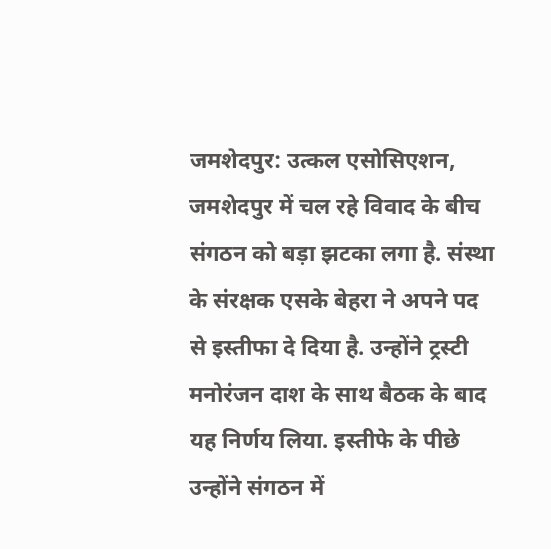जमशेदपुर: उत्कल एसोसिएशन, जमशेदपुर में चल रहे विवाद के बीच संगठन को बड़ा झटका लगा है. संस्था के संरक्षक एसके बेहरा ने अपने पद से इस्तीफा दे दिया है. उन्होंने ट्रस्टी मनोरंजन दाश के साथ बैठक के बाद यह निर्णय लिया. इस्तीफे के पीछे उन्होंने संगठन में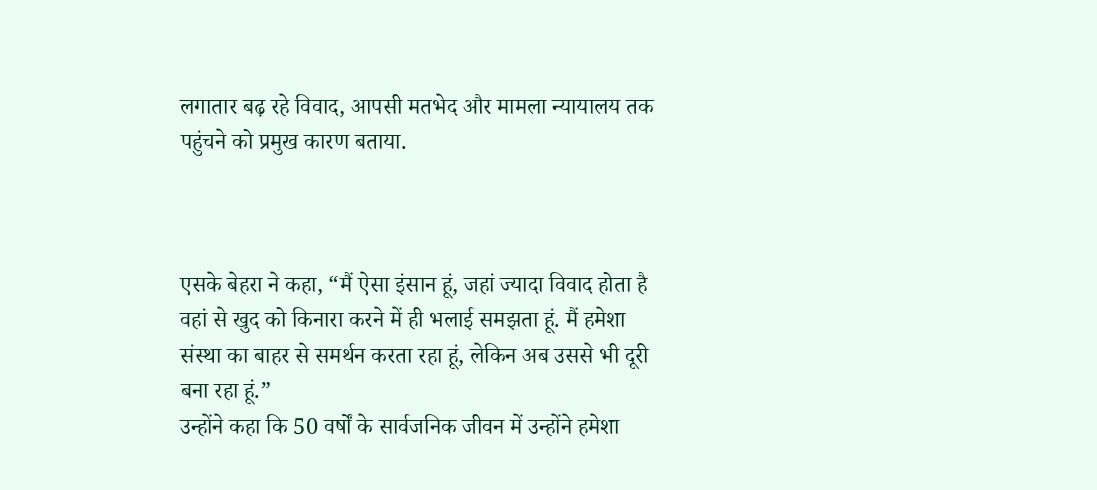लगातार बढ़ रहे विवाद, आपसी मतभेद और मामला न्यायालय तक पहुंचने को प्रमुख कारण बताया.



एसके बेहरा ने कहा, “मैं ऐसा इंसान हूं, जहां ज्यादा विवाद होता है वहां से खुद को किनारा करने में ही भलाई समझता हूं. मैं हमेशा संस्था का बाहर से समर्थन करता रहा हूं, लेकिन अब उससे भी दूरी बना रहा हूं.”
उन्होंने कहा कि 50 वर्षों के सार्वजनिक जीवन में उन्होंने हमेशा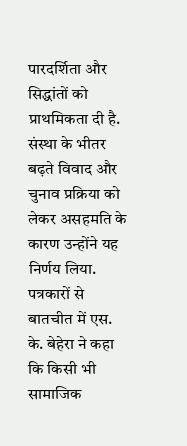पारदर्शिता और सिद्धांतों को प्राथमिकता दी है. संस्था के भीतर बढ़ते विवाद और चुनाव प्रक्रिया को लेकर असहमति के कारण उन्होंने यह निर्णय लिया. पत्रकारों से बातचीत में एस. के. बेहेरा ने कहा कि किसी भी सामाजिक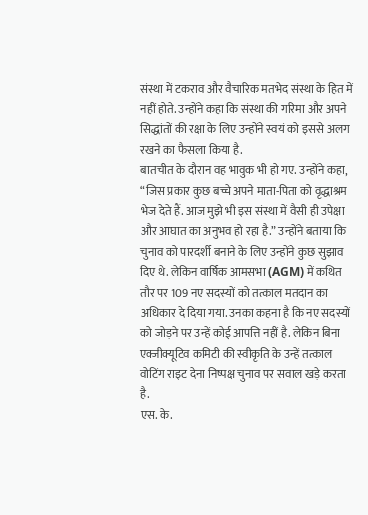संस्था में टकराव और वैचारिक मतभेद संस्था के हित में नहीं होते. उन्होंने कहा कि संस्था की गरिमा और अपने सिद्धांतों की रक्षा के लिए उन्होंने स्वयं को इससे अलग रखने का फैसला किया है.
बातचीत के दौरान वह भावुक भी हो गए. उन्होंने कहा, “जिस प्रकार कुछ बच्चे अपने माता-पिता को वृद्धाश्रम भेज देते हैं. आज मुझे भी इस संस्था में वैसी ही उपेक्षा और आघात का अनुभव हो रहा है.” उन्होंने बताया कि चुनाव को पारदर्शी बनाने के लिए उन्होंने कुछ सुझाव दिए थे. लेकिन वार्षिक आमसभा (AGM) में कथित तौर पर 109 नए सदस्यों को तत्काल मतदान का अधिकार दे दिया गया. उनका कहना है कि नए सदस्यों को जोड़ने पर उन्हें कोई आपत्ति नहीं है. लेकिन बिना एक्जीक्यूटिव कमिटी की स्वीकृति के उन्हें तत्काल वोटिंग राइट देना निष्पक्ष चुनाव पर सवाल खड़े करता है.
एस. के.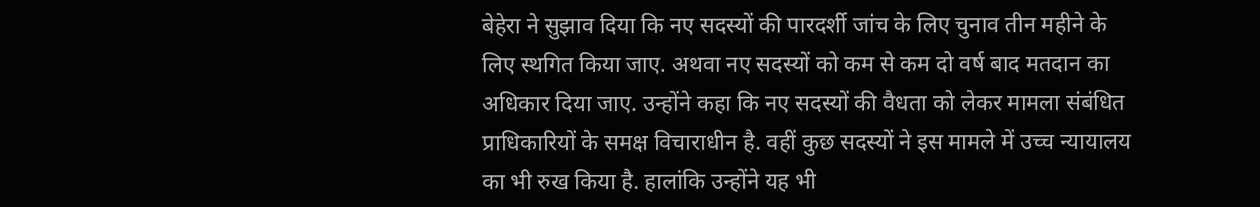बेहेरा ने सुझाव दिया कि नए सदस्यों की पारदर्शी जांच के लिए चुनाव तीन महीने के लिए स्थगित किया जाए. अथवा नए सदस्यों को कम से कम दो वर्ष बाद मतदान का अधिकार दिया जाए. उन्होंने कहा कि नए सदस्यों की वैधता को लेकर मामला संबंधित प्राधिकारियों के समक्ष विचाराधीन है. वहीं कुछ सदस्यों ने इस मामले में उच्च न्यायालय का भी रुख किया है. हालांकि उन्होंने यह भी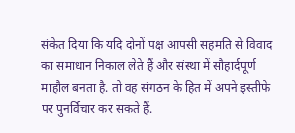संकेत दिया कि यदि दोनों पक्ष आपसी सहमति से विवाद का समाधान निकाल लेते हैं और संस्था में सौहार्दपूर्ण माहौल बनता है. तो वह संगठन के हित में अपने इस्तीफे पर पुनर्विचार कर सकते हैं.